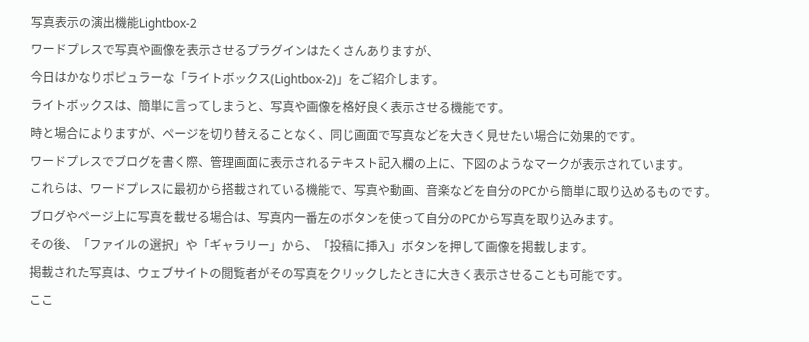写真表示の演出機能Lightbox-2
ワードプレスで写真や画像を表示させるプラグインはたくさんありますが、
今日はかなりポピュラーな「ライトボックス(Lightbox-2)」をご紹介します。
ライトボックスは、簡単に言ってしまうと、写真や画像を格好良く表示させる機能です。
時と場合によりますが、ページを切り替えることなく、同じ画面で写真などを大きく見せたい場合に効果的です。
ワードプレスでブログを書く際、管理画面に表示されるテキスト記入欄の上に、下図のようなマークが表示されています。
これらは、ワードプレスに最初から搭載されている機能で、写真や動画、音楽などを自分のPCから簡単に取り込めるものです。
ブログやページ上に写真を載せる場合は、写真内一番左のボタンを使って自分のPCから写真を取り込みます。
その後、「ファイルの選択」や「ギャラリー」から、「投稿に挿入」ボタンを押して画像を掲載します。
掲載された写真は、ウェブサイトの閲覧者がその写真をクリックしたときに大きく表示させることも可能です。
ここ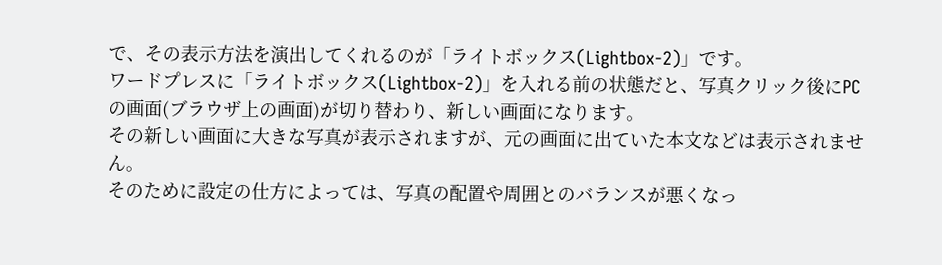で、その表示方法を演出してくれるのが「ライトボックス(Lightbox-2)」です。
ワードプレスに「ライトボックス(Lightbox-2)」を入れる前の状態だと、写真クリック後にPCの画面(ブラウザ上の画面)が切り替わり、新しい画面になります。
その新しい画面に大きな写真が表示されますが、元の画面に出ていた本文などは表示されません。
そのために設定の仕方によっては、写真の配置や周囲とのバランスが悪くなっ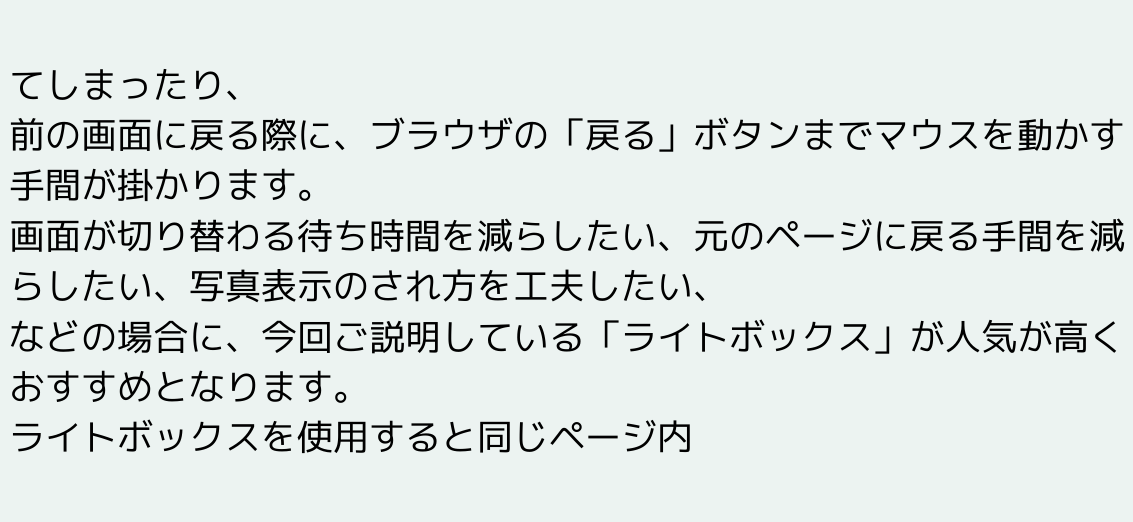てしまったり、
前の画面に戻る際に、ブラウザの「戻る」ボタンまでマウスを動かす手間が掛かります。
画面が切り替わる待ち時間を減らしたい、元のページに戻る手間を減らしたい、写真表示のされ方を工夫したい、
などの場合に、今回ご説明している「ライトボックス」が人気が高くおすすめとなります。
ライトボックスを使用すると同じページ内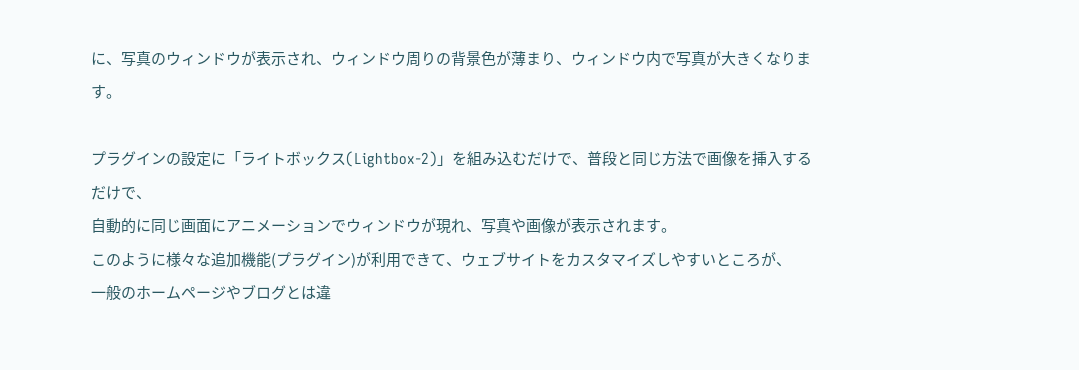に、写真のウィンドウが表示され、ウィンドウ周りの背景色が薄まり、ウィンドウ内で写真が大きくなります。

プラグインの設定に「ライトボックス(Lightbox-2)」を組み込むだけで、普段と同じ方法で画像を挿入するだけで、
自動的に同じ画面にアニメーションでウィンドウが現れ、写真や画像が表示されます。
このように様々な追加機能(プラグイン)が利用できて、ウェブサイトをカスタマイズしやすいところが、
一般のホームページやブログとは違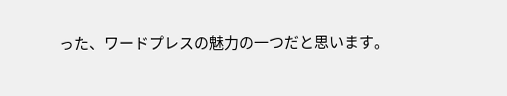った、ワードプレスの魅力の一つだと思います。